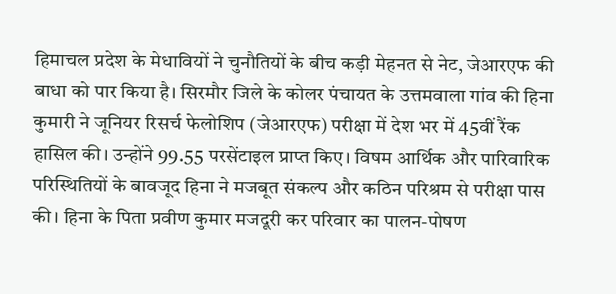हिमाचल प्रदेश के मेधावियों ने चुनौतियों के बीच कड़ी मेहनत से नेट, जेआरएफ की बाधा को पार किया है। सिरमौर जिले के कोलर पंचायत के उत्तमवाला गांव की हिना कुमारी ने जूनियर रिसर्च फेलोशिप (जेआरएफ) परीक्षा में देश भर में 45वीं रैंक हासिल की। उन्होंने 99.55 परसेंटाइल प्राप्त किए। विषम आर्थिक और पारिवारिक परिस्थितियों के बावजूद हिना ने मजबूत संकल्प और कठिन परिश्रम से परीक्षा पास की। हिना के पिता प्रवीण कुमार मजदूरी कर परिवार का पालन-पोषण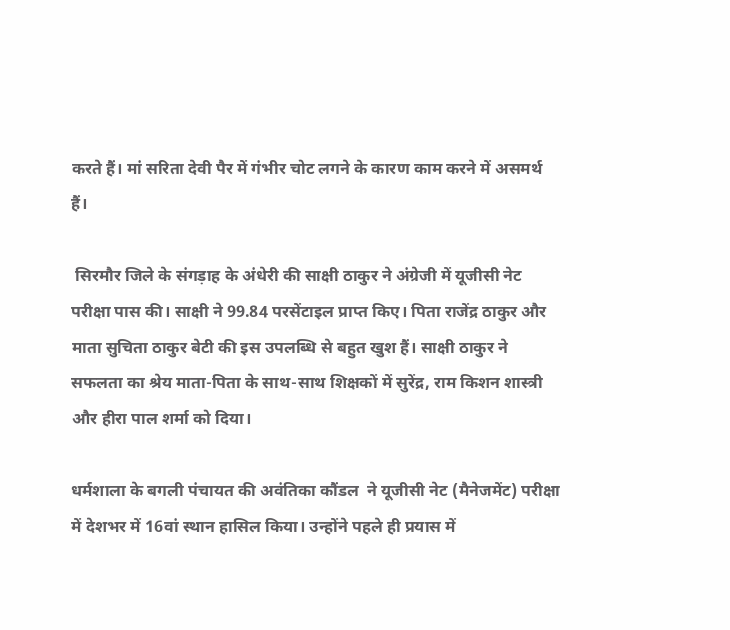करते हैं। मां सरिता देवी पैर में गंभीर चोट लगने के कारण काम करने में असमर्थ हैं।

 सिरमौर जिले के संगड़ाह के अंधेरी की साक्षी ठाकुर ने अंग्रेजी में यूजीसी नेट परीक्षा पास की। साक्षी ने 99.84 परसेंटाइल प्राप्त किए। पिता राजेंद्र ठाकुर और माता सुचिता ठाकुर बेटी की इस उपलब्धि से बहुत खुश हैं। साक्षी ठाकुर ने सफलता का श्रेय माता-पिता के साथ-साथ शिक्षकों में सुरेंद्र, राम किशन शास्त्री और हीरा पाल शर्मा को दिया।

धर्मशाला के बगली पंचायत की अवंतिका कौंडल  ने यूजीसी नेट (मैनेजमेंट) परीक्षा में देशभर में 16वां स्थान हासिल किया। उन्होंने पहले ही प्रयास में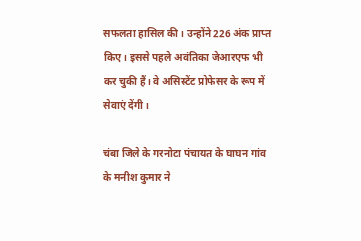सफलता हासिल की। उन्होंने 226 अंक प्राप्त किए। इससे पहले अवंतिका जेआरएफ भी कर चुकी हैं। वे असिस्टेंट प्रोफेसर के रूप में सेवाएं देंगी।

चंबा जिले के गरनोटा पंचायत के घाघन गांव के मनीश कुमार ने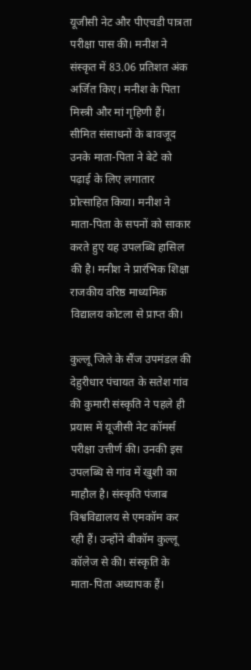यूजीसी नेट और पीएचडी पात्रता परीक्षा पास की। मनीश ने संस्कृत में 83.06 प्रतिशत अंक अर्जित किए। मनीश के पिता मिस्त्री और मां गृहिणी हैं। सीमित संसाधनों के बावजूद उनके माता-पिता ने बेटे को पढ़ाई के लिए लगातार प्रोत्साहित किया। मनीश ने माता-पिता के सपनों को साकार करते हुए यह उपलब्धि हासिल की है। मनीश ने प्रारंभिक शिक्षा राजकीय वरिष्ठ माध्यमिक विद्यालय कोटला से प्राप्त की।

कुल्लू जिले के सैंज उपमंडल की देहुरीधार पंचायत के सतेश गांव की कुमारी संस्कृति ने पहले ही प्रयास में यूजीसी नेट कॉमर्स परीक्षा उत्तीर्ण की। उनकी इस उपलब्धि से गांव में खुशी का माहौल है। संस्कृति पंजाब विश्वविद्यालय से एमकॉम कर रही हैं। उन्होंने बीकॉम कुल्लू कॉलेज से की। संस्कृति के माता-पिता अध्यापक हैं।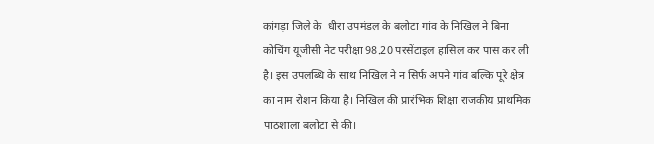कांगड़ा जिले के  धीरा उपमंडल के बलोटा गांव के निखिल ने बिना कोचिंग यूजीसी नेट परीक्षा 98.20 परसेंटाइल हासिल कर पास कर ली है। इस उपलब्धि के साथ निखिल ने न सिर्फ अपने गांव बल्कि पूरे क्षेत्र का नाम रोशन किया है। निखिल की प्रारंभिक शिक्षा राजकीय प्राथमिक पाठशाला बलोटा से की।